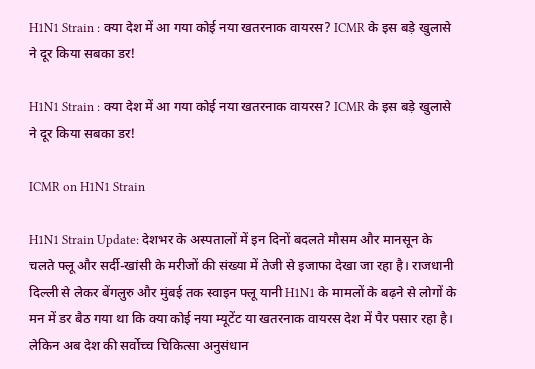H1N1 Strain : क्या देश में आ गया कोई नया खतरनाक वायरस? ICMR के इस बड़े खुलासे ने दूर किया सबका डर!

H1N1 Strain : क्या देश में आ गया कोई नया खतरनाक वायरस? ICMR के इस बड़े खुलासे ने दूर किया सबका डर!

ICMR on H1N1 Strain

H1N1 Strain Update: देशभर के अस्पतालों में इन दिनों बदलते मौसम और मानसून के चलते फ्लू और सर्दी-खांसी के मरीजों की संख्या में तेजी से इजाफा देखा जा रहा है। राजधानी दिल्ली से लेकर बेंगलुरु और मुंबई तक स्वाइन फ्लू यानी H1N1 के मामलों के बढ़ने से लोगों के मन में डर बैठ गया था कि क्या कोई नया म्यूटेंट या खतरनाक वायरस देश में पैर पसार रहा है। लेकिन अब देश की सर्वोच्च चिकित्सा अनुसंधान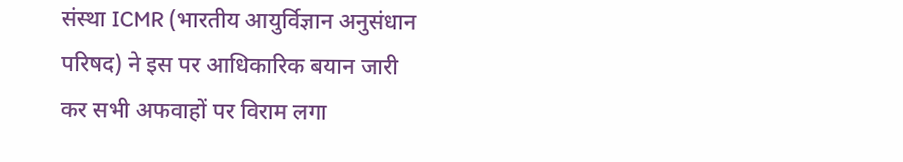संस्था ICMR (भारतीय आयुर्विज्ञान अनुसंधान परिषद) ने इस पर आधिकारिक बयान जारी कर सभी अफवाहों पर विराम लगा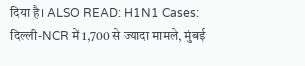दिया है। ALSO READ: H1N1 Cases: दिल्ली-NCR में 1,700 से ज्यादा मामले, मुंबई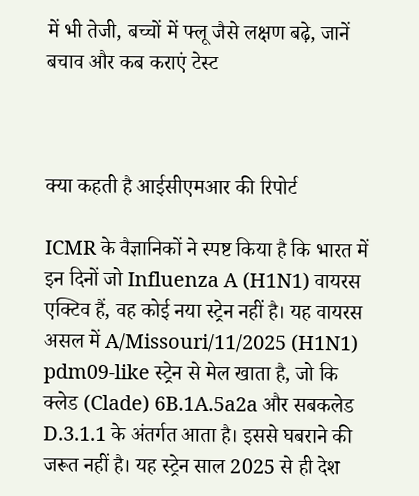में भी तेजी, बच्चों में फ्लू जैसे लक्षण बढ़े, जानें बचाव और कब कराएं टेस्ट



क्या कहती है आईसीएमआर की रिपोर्ट

ICMR के वैज्ञानिकों ने स्पष्ट किया है कि भारत में इन दिनों जो Influenza A (H1N1) वायरस एक्टिव हैं, वह कोई नया स्ट्रेन नहीं है। यह वायरस असल में A/Missouri/11/2025 (H1N1) pdm09-like स्ट्रेन से मेल खाता है, जो कि क्लेड (Clade) 6B.1A.5a2a और सबकलेड D.3.1.1 के अंतर्गत आता है। इससे घबराने की जरूत नहीं है। यह स्ट्रेन साल 2025 से ही देश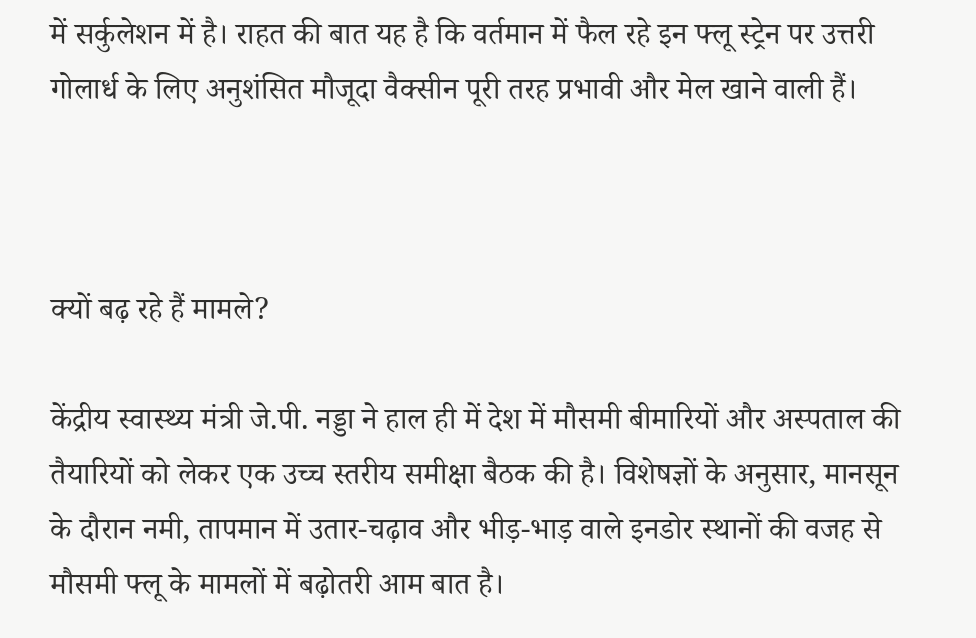में सर्कुलेशन में है। राहत की बात यह है कि वर्तमान में फैल रहे इन फ्लू स्ट्रेन पर उत्तरी गोलार्ध के लिए अनुशंसित मौजूदा वैक्सीन पूरी तरह प्रभावी और मेल खाने वाली हैं।



क्यों बढ़ रहे हैं मामले?

केंद्रीय स्वास्थ्य मंत्री जे.पी. नड्डा ने हाल ही में देश में मौसमी बीमारियों और अस्पताल की तैयारियों को लेकर एक उच्च स्तरीय समीक्षा बैठक की है। विशेषज्ञों के अनुसार, मानसून के दौरान नमी, तापमान में उतार-चढ़ाव और भीड़-भाड़ वाले इनडोर स्थानों की वजह से मौसमी फ्लू के मामलों में बढ़ोतरी आम बात है।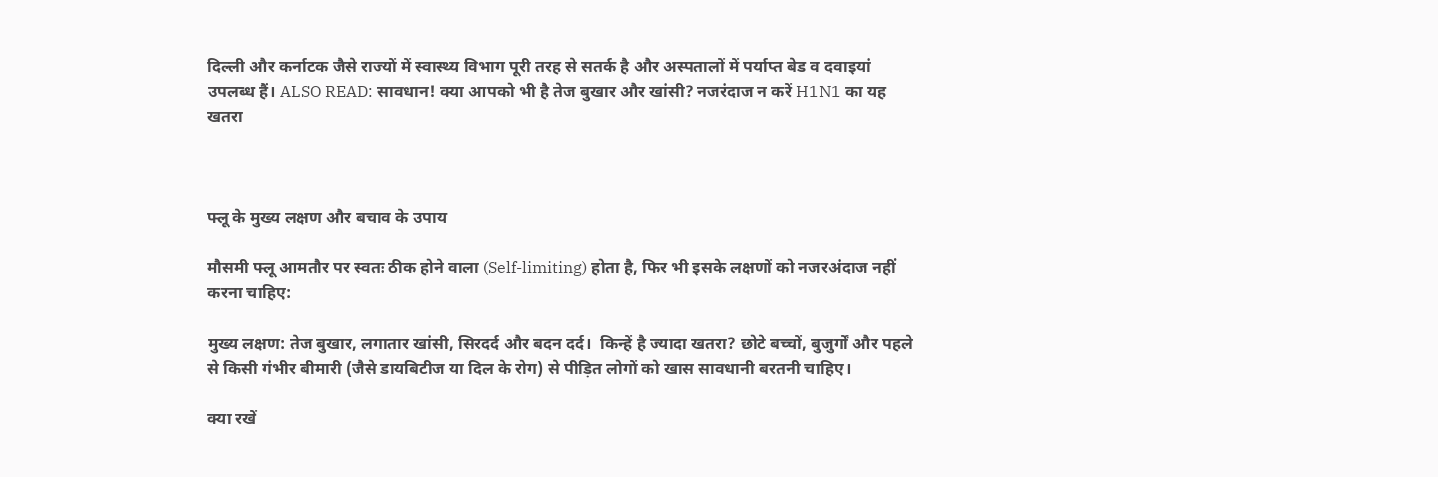दिल्ली और कर्नाटक जैसे राज्यों में स्वास्थ्य विभाग पूरी तरह से सतर्क है और अस्पतालों में पर्याप्त बेड व दवाइयां उपलब्ध हैं। ALSO READ: सावधान! क्या आपको भी है तेज बुखार और खांसी? नजरंदाज न करें H1N1 का यह खतरा



फ्लू के मुख्य लक्षण और बचाव के उपाय

मौसमी फ्लू आमतौर पर स्वतः ठीक होने वाला (Self-limiting) होता है, फिर भी इसके लक्षणों को नजरअंदाज नहीं करना चाहिए:

मुख्य लक्षण: तेज बुखार, लगातार खांसी, सिरदर्द और बदन दर्द।  किन्हें है ज्यादा खतरा? छोटे बच्चों, बुजुर्गों और पहले से किसी गंभीर बीमारी (जैसे डायबिटीज या दिल के रोग) से पीड़ित लोगों को खास सावधानी बरतनी चाहिए।

क्या रखें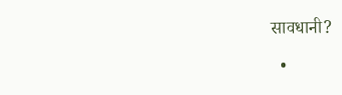सावधानी?

  •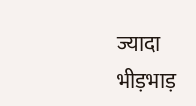ज्यादा भीड़भाड़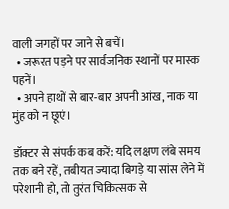वाली जगहों पर जाने से बचें।
  • जरूरत पड़ने पर सार्वजनिक स्थानों पर मास्क पहनें।
  • अपने हाथों से बार-बार अपनी आंख, नाक या मुंह को न छूएं।

डॉक्टर से संपर्क कब करें: यदि लक्षण लंबे समय तक बने रहें, तबीयत ज्यादा बिगड़े या सांस लेने में परेशानी हो, तो तुरंत चिकित्सक से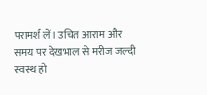परामर्श लें। उचित आराम और समय पर देखभाल से मरीज जल्दी स्वस्थ हो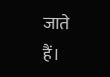जाते हैं।